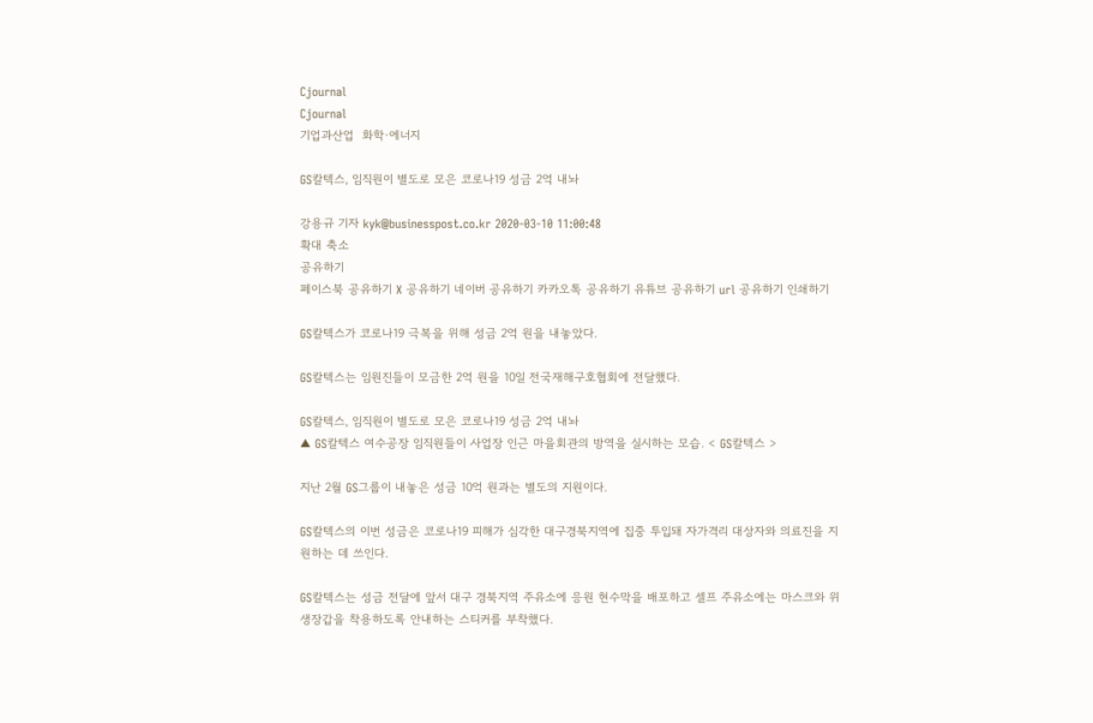Cjournal
Cjournal
기업과산업  화학·에너지

GS칼텍스, 임직원이 별도로 모은 코로나19 성금 2억 내놔

강용규 기자 kyk@businesspost.co.kr 2020-03-10 11:00:48
확대 축소
공유하기
페이스북 공유하기 X 공유하기 네이버 공유하기 카카오톡 공유하기 유튜브 공유하기 url 공유하기 인쇄하기

GS칼텍스가 코로나19 극복을 위해 성금 2억 원을 내놓았다.

GS칼텍스는 임원진들이 모금한 2억 원을 10일 전국재해구호협회에 전달했다.

GS칼텍스, 임직원이 별도로 모은 코로나19 성금 2억 내놔
▲ GS칼텍스 여수공장 임직원들이 사업장 인근 마을회관의 방역을 실시하는 모습. < GS칼텍스 >

지난 2월 GS그룹이 내놓은 성금 10억 원과는 별도의 지원이다.

GS칼텍스의 이번 성금은 코로나19 피해가 심각한 대구경북지역에 집중 투입돼 자가격리 대상자와 의료진을 지원하는 데 쓰인다.

GS칼텍스는 성금 전달에 앞서 대구 경북지역 주유소에 응원 현수막을 배포하고 셀프 주유소에는 마스크와 위생장갑을 착용하도록 안내하는 스티커를 부착했다.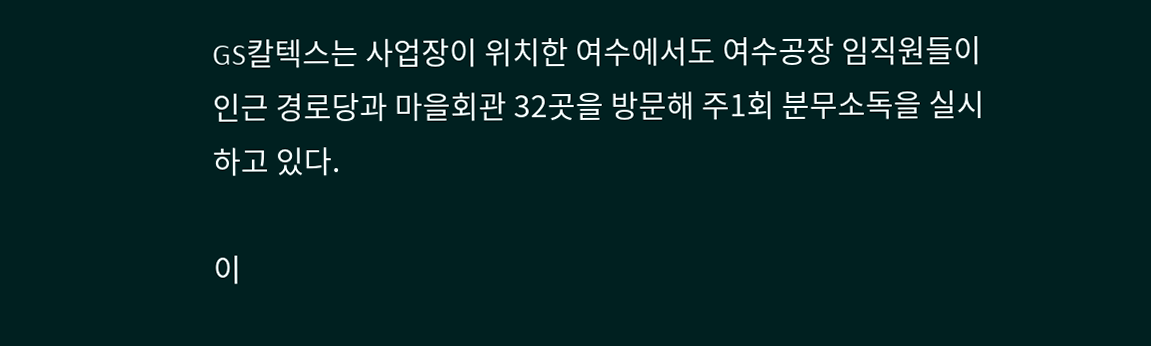GS칼텍스는 사업장이 위치한 여수에서도 여수공장 임직원들이 인근 경로당과 마을회관 32곳을 방문해 주1회 분무소독을 실시하고 있다.

이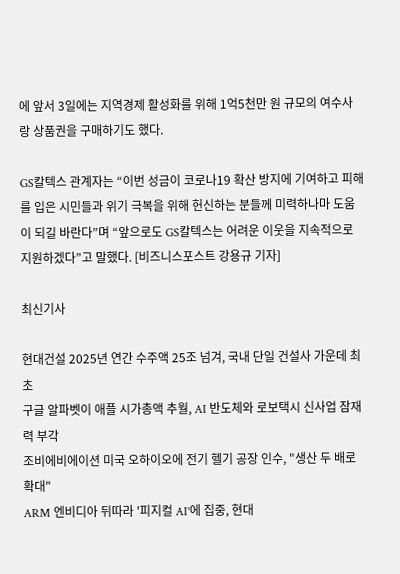에 앞서 3일에는 지역경제 활성화를 위해 1억5천만 원 규모의 여수사랑 상품권을 구매하기도 했다.

GS칼텍스 관계자는 “이번 성금이 코로나19 확산 방지에 기여하고 피해를 입은 시민들과 위기 극복을 위해 헌신하는 분들께 미력하나마 도움이 되길 바란다”며 “앞으로도 GS칼텍스는 어려운 이웃을 지속적으로 지원하겠다”고 말했다. [비즈니스포스트 강용규 기자]

최신기사

현대건설 2025년 연간 수주액 25조 넘겨, 국내 단일 건설사 가운데 최초
구글 알파벳이 애플 시가총액 추월, AI 반도체와 로보택시 신사업 잠재력 부각
조비에비에이션 미국 오하이오에 전기 헬기 공장 인수, "생산 두 배로 확대"
ARM 엔비디아 뒤따라 '피지컬 AI'에 집중, 현대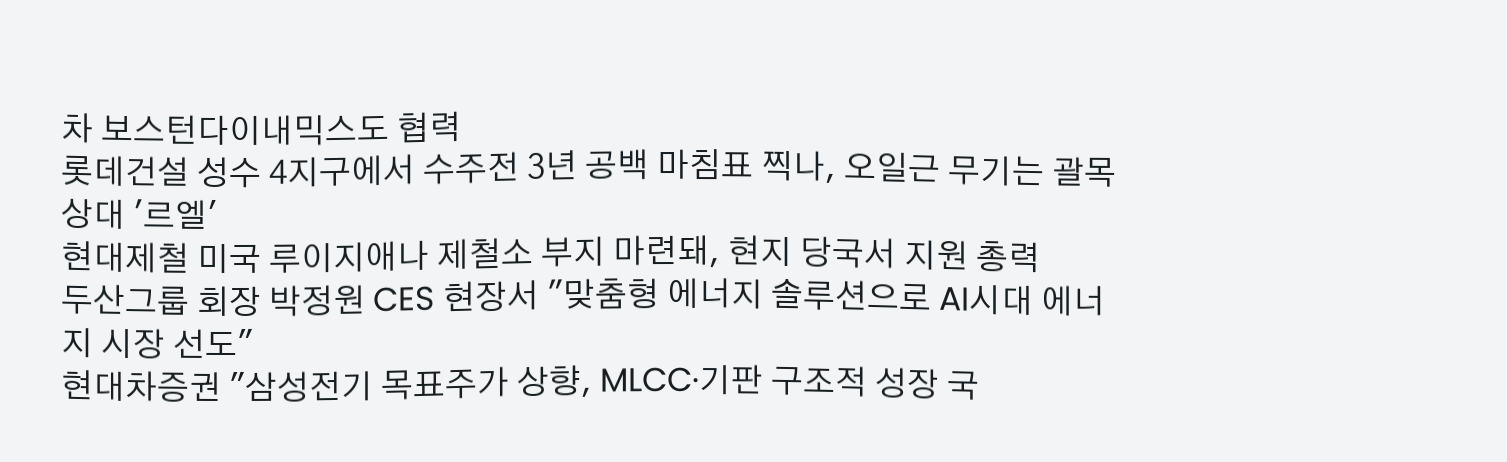차 보스턴다이내믹스도 협력
롯데건설 성수 4지구에서 수주전 3년 공백 마침표 찍나, 오일근 무기는 괄목상대 '르엘'
현대제철 미국 루이지애나 제철소 부지 마련돼, 현지 당국서 지원 총력
두산그룹 회장 박정원 CES 현장서 "맞춤형 에너지 솔루션으로 AI시대 에너지 시장 선도"
현대차증권 "삼성전기 목표주가 상향, MLCC·기판 구조적 성장 국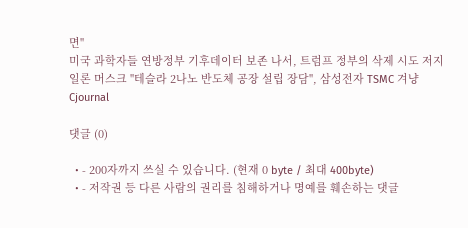면"
미국 과학자들 연방정부 기후데이터 보존 나서, 트럼프 정부의 삭제 시도 저지
일론 머스크 "테슬라 2나노 반도체 공장 설립 장담", 삼성전자 TSMC 겨냥
Cjournal

댓글 (0)

  • - 200자까지 쓰실 수 있습니다. (현재 0 byte / 최대 400byte)
  • - 저작권 등 다른 사람의 권리를 침해하거나 명예를 훼손하는 댓글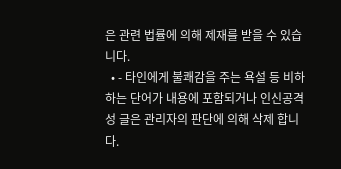은 관련 법률에 의해 제재를 받을 수 있습니다.
  • - 타인에게 불쾌감을 주는 욕설 등 비하하는 단어가 내용에 포함되거나 인신공격성 글은 관리자의 판단에 의해 삭제 합니다.